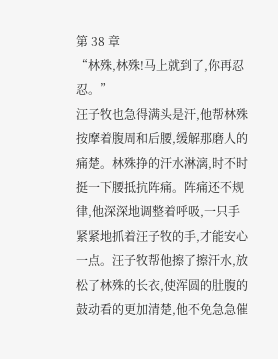第 38 章
“林殊,林殊!马上就到了,你再忍忍。”
汪子牧也急得满头是汗,他帮林殊按摩着腹周和后腰,缓解那磨人的痛楚。林殊挣的汗水淋漓,时不时挺一下腰抵抗阵痛。阵痛还不规律,他深深地调整着呼吸,一只手紧紧地抓着汪子牧的手,才能安心一点。汪子牧帮他擦了擦汗水,放松了林殊的长衣,使浑圆的肚腹的鼓动看的更加清楚,他不免急急催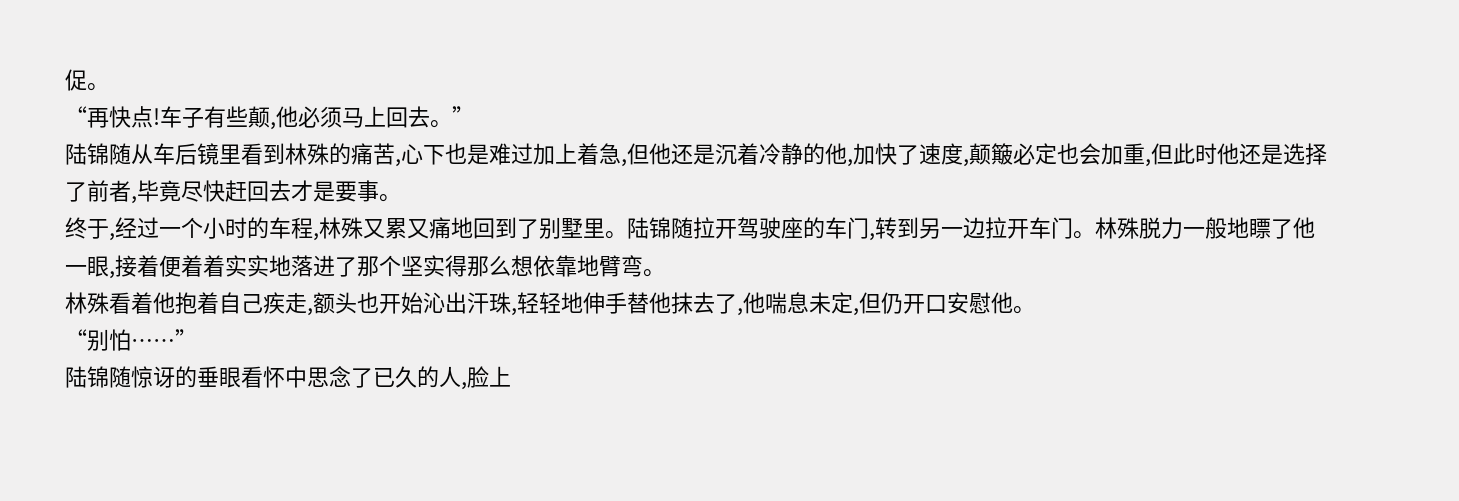促。
“再快点!车子有些颠,他必须马上回去。”
陆锦随从车后镜里看到林殊的痛苦,心下也是难过加上着急,但他还是沉着冷静的他,加快了速度,颠簸必定也会加重,但此时他还是选择了前者,毕竟尽快赶回去才是要事。
终于,经过一个小时的车程,林殊又累又痛地回到了别墅里。陆锦随拉开驾驶座的车门,转到另一边拉开车门。林殊脱力一般地瞟了他一眼,接着便着着实实地落进了那个坚实得那么想依靠地臂弯。
林殊看着他抱着自己疾走,额头也开始沁出汗珠,轻轻地伸手替他抹去了,他喘息未定,但仍开口安慰他。
“别怕……”
陆锦随惊讶的垂眼看怀中思念了已久的人,脸上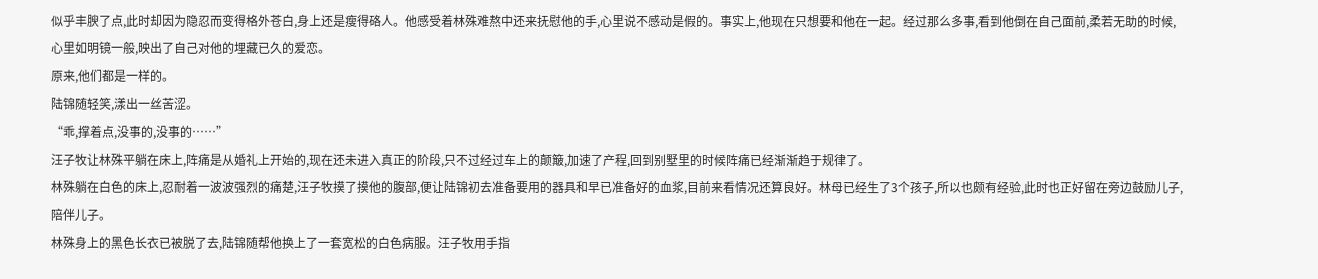似乎丰腴了点,此时却因为隐忍而变得格外苍白,身上还是瘦得硌人。他感受着林殊难熬中还来抚慰他的手,心里说不感动是假的。事实上,他现在只想要和他在一起。经过那么多事,看到他倒在自己面前,柔若无助的时候,心里如明镜一般,映出了自己对他的埋藏已久的爱恋。
原来,他们都是一样的。
陆锦随轻笑,漾出一丝苦涩。
“乖,撑着点,没事的,没事的……”
汪子牧让林殊平躺在床上,阵痛是从婚礼上开始的,现在还未进入真正的阶段,只不过经过车上的颠簸,加速了产程,回到别墅里的时候阵痛已经渐渐趋于规律了。
林殊躺在白色的床上,忍耐着一波波强烈的痛楚,汪子牧摸了摸他的腹部,便让陆锦初去准备要用的器具和早已准备好的血浆,目前来看情况还算良好。林母已经生了3个孩子,所以也颇有经验,此时也正好留在旁边鼓励儿子,陪伴儿子。
林殊身上的黑色长衣已被脱了去,陆锦随帮他换上了一套宽松的白色病服。汪子牧用手指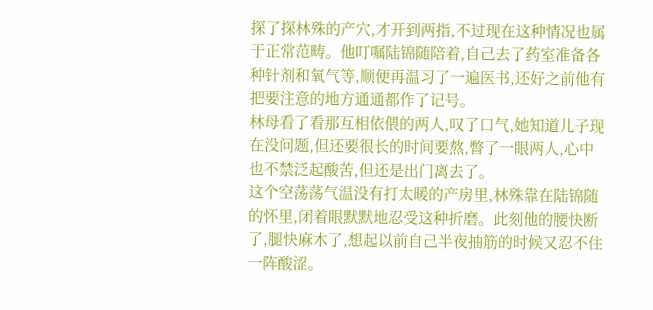探了探林殊的产穴,才开到两指,不过现在这种情况也属于正常范畴。他叮嘱陆锦随陪着,自己去了药室准备各种针剂和氧气等,顺便再温习了一遍医书,还好之前他有把要注意的地方通通都作了记号。
林母看了看那互相依偎的两人,叹了口气,她知道儿子现在没问题,但还要很长的时间要熬,瞥了一眼两人,心中也不禁泛起酸苦,但还是出门离去了。
这个空荡荡气温没有打太暖的产房里,林殊靠在陆锦随的怀里,闭着眼默默地忍受这种折磨。此刻他的腰快断了,腿快麻木了,想起以前自己半夜抽筋的时候又忍不住一阵酸涩。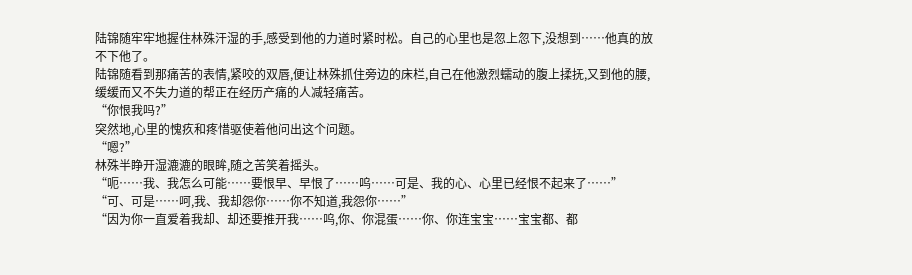陆锦随牢牢地握住林殊汗湿的手,感受到他的力道时紧时松。自己的心里也是忽上忽下,没想到……他真的放不下他了。
陆锦随看到那痛苦的表情,紧咬的双唇,便让林殊抓住旁边的床栏,自己在他激烈蠕动的腹上揉抚,又到他的腰,缓缓而又不失力道的帮正在经历产痛的人减轻痛苦。
“你恨我吗?”
突然地,心里的愧疚和疼惜驱使着他问出这个问题。
“嗯?”
林殊半睁开湿漉漉的眼眸,随之苦笑着摇头。
“呃……我、我怎么可能……要恨早、早恨了……呜……可是、我的心、心里已经恨不起来了……”
“可、可是……呵,我、我却怨你……你不知道,我怨你……”
“因为你一直爱着我却、却还要推开我……呜,你、你混蛋……你、你连宝宝……宝宝都、都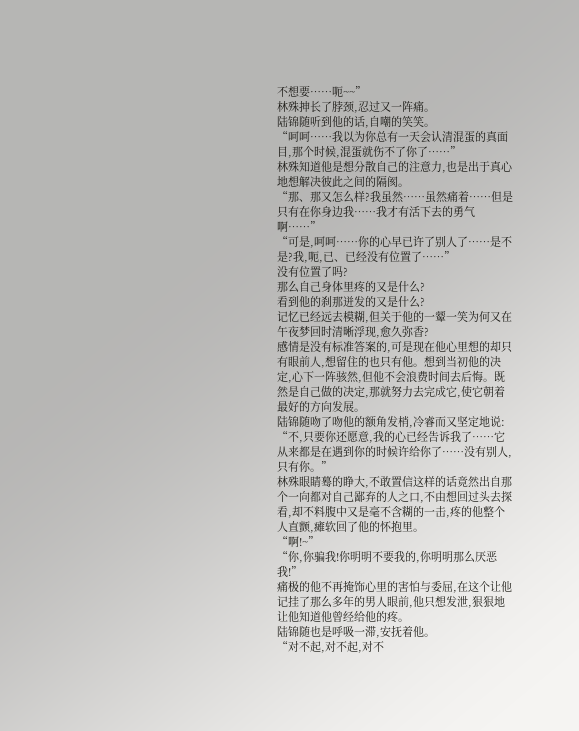不想要……呃~~”
林殊抻长了脖颈,忍过又一阵痛。
陆锦随听到他的话,自嘲的笑笑。
“呵呵……我以为你总有一天会认清混蛋的真面目,那个时候,混蛋就伤不了你了……”
林殊知道他是想分散自己的注意力,也是出于真心地想解决彼此之间的隔阂。
“那、那又怎么样?我虽然……虽然痛着……但是只有在你身边我……我才有活下去的勇气啊……”
“可是,呵呵……你的心早已许了别人了……是不是?我,呃,已、已经没有位置了……”
没有位置了吗?
那么自己身体里疼的又是什么?
看到他的刹那迸发的又是什么?
记忆已经远去模糊,但关于他的一颦一笑为何又在午夜梦回时清晰浮现,愈久弥香?
感情是没有标准答案的,可是现在他心里想的却只有眼前人,想留住的也只有他。想到当初他的决定,心下一阵骇然,但他不会浪费时间去后悔。既然是自己做的决定,那就努力去完成它,使它朝着最好的方向发展。
陆锦随吻了吻他的额角发梢,冷睿而又坚定地说:
“不,只要你还愿意,我的心已经告诉我了……它从来都是在遇到你的时候许给你了……没有别人,只有你。”
林殊眼睛蓦的睁大,不敢置信这样的话竟然出自那个一向都对自己鄙弃的人之口,不由想回过头去探看,却不料腹中又是毫不含糊的一击,疼的他整个人直颤,瘫软回了他的怀抱里。
“啊!~”
“你,你骗我!你明明不要我的,你明明那么厌恶我!”
痛极的他不再掩饰心里的害怕与委屈,在这个让他记挂了那么多年的男人眼前,他只想发泄,狠狠地让他知道他曾经给他的疼。
陆锦随也是呼吸一滞,安抚着他。
“对不起,对不起,对不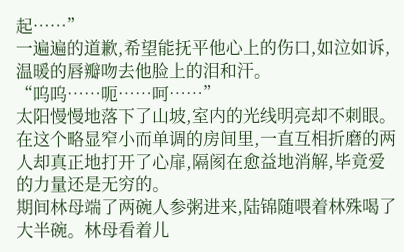起……”
一遍遍的道歉,希望能抚平他心上的伤口,如泣如诉,温暖的唇瓣吻去他脸上的泪和汗。
“呜呜……呃……呵……”
太阳慢慢地落下了山坡,室内的光线明亮却不刺眼。在这个略显窄小而单调的房间里,一直互相折磨的两人却真正地打开了心扉,隔阂在愈益地消解,毕竟爱的力量还是无穷的。
期间林母端了两碗人参粥进来,陆锦随喂着林殊喝了大半碗。林母看着儿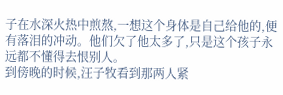子在水深火热中煎熬,一想这个身体是自己给他的,便有落泪的冲动。他们欠了他太多了,只是这个孩子永远都不懂得去恨别人。
到傍晚的时候,汪子牧看到那两人紧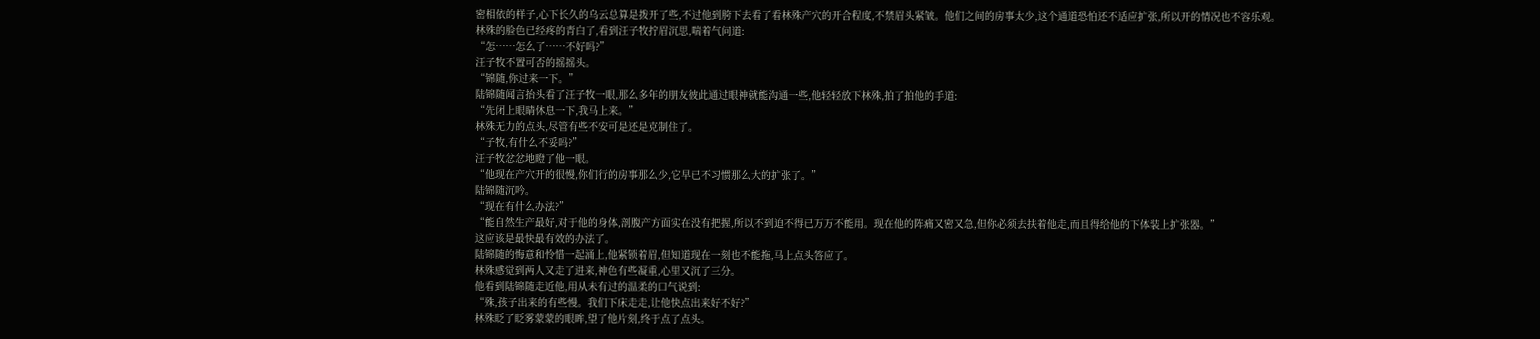密相依的样子,心下长久的乌云总算是拨开了些,不过他到胯下去看了看林殊产穴的开合程度,不禁眉头紧皱。他们之间的房事太少,这个通道恐怕还不适应扩张,所以开的情况也不容乐观。
林殊的脸色已经疼的青白了,看到汪子牧拧眉沉思,喘着气问道:
“怎……怎么了……不好吗?”
汪子牧不置可否的摇摇头。
“锦随,你过来一下。”
陆锦随闻言抬头看了汪子牧一眼,那么多年的朋友彼此通过眼神就能沟通一些,他轻轻放下林殊,拍了拍他的手道:
“先闭上眼睛休息一下,我马上来。”
林殊无力的点头,尽管有些不安可是还是克制住了。
“子牧,有什么不妥吗?”
汪子牧忿忿地瞪了他一眼。
“他现在产穴开的很慢,你们行的房事那么少,它早已不习惯那么大的扩张了。”
陆锦随沉吟。
“现在有什么办法?”
“能自然生产最好,对于他的身体,剖腹产方面实在没有把握,所以不到迫不得已万万不能用。现在他的阵痛又密又急,但你必须去扶着他走,而且得给他的下体装上扩张器。”
这应该是最快最有效的办法了。
陆锦随的悔意和怜惜一起涌上,他紧锁着眉,但知道现在一刻也不能拖,马上点头答应了。
林殊感觉到两人又走了进来,神色有些凝重,心里又沉了三分。
他看到陆锦随走近他,用从未有过的温柔的口气说到:
“殊,孩子出来的有些慢。我们下床走走,让他快点出来好不好?”
林殊眨了眨雾蒙蒙的眼眸,望了他片刻,终于点了点头。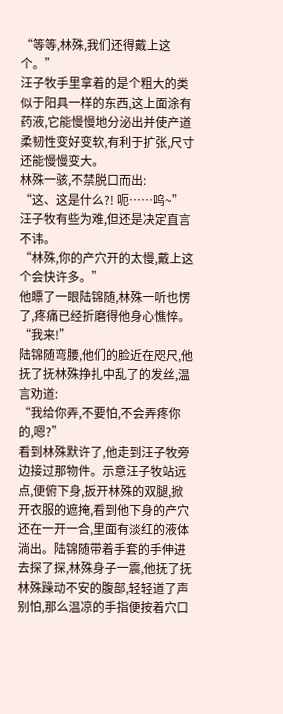“等等,林殊,我们还得戴上这个。”
汪子牧手里拿着的是个粗大的类似于阳具一样的东西,这上面涂有药液,它能慢慢地分泌出并使产道柔韧性变好变软,有利于扩张,尺寸还能慢慢变大。
林殊一骇,不禁脱口而出:
“这、这是什么?! 呃……呜~”
汪子牧有些为难,但还是决定直言不讳。
“林殊,你的产穴开的太慢,戴上这个会快许多。”
他瞟了一眼陆锦随,林殊一听也愣了,疼痛已经折磨得他身心憔悴。
“我来!”
陆锦随弯腰,他们的脸近在咫尺,他抚了抚林殊挣扎中乱了的发丝,温言劝道:
“我给你弄,不要怕,不会弄疼你的,嗯?”
看到林殊默许了,他走到汪子牧旁边接过那物件。示意汪子牧站远点,便俯下身,扳开林殊的双腿,掀开衣服的遮掩,看到他下身的产穴还在一开一合,里面有淡红的液体淌出。陆锦随带着手套的手伸进去探了探,林殊身子一震,他抚了抚林殊躁动不安的腹部,轻轻道了声别怕,那么温凉的手指便按着穴口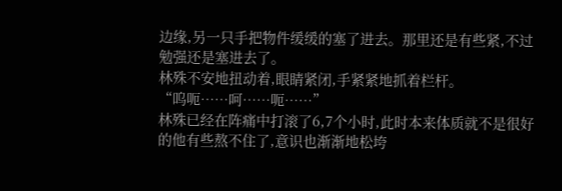边缘,另一只手把物件缓缓的塞了进去。那里还是有些紧,不过勉强还是塞进去了。
林殊不安地扭动着,眼睛紧闭,手紧紧地抓着栏杆。
“呜呃……呵……呃……”
林殊已经在阵痛中打滚了6,7个小时,此时本来体质就不是很好的他有些熬不住了,意识也渐渐地松垮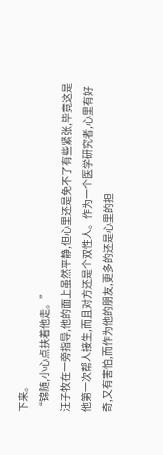下来。
“锦随,小心点扶着他走。”
汪子牧在一旁指导,他的面上虽然平静,但心里还是免不了有些紧张,毕竟这是他第一次帮人接生,而且对方还是个双性人。作为一个医学研究者,心里有好奇,又有害怕,而作为他的朋友,更多的还是心里的担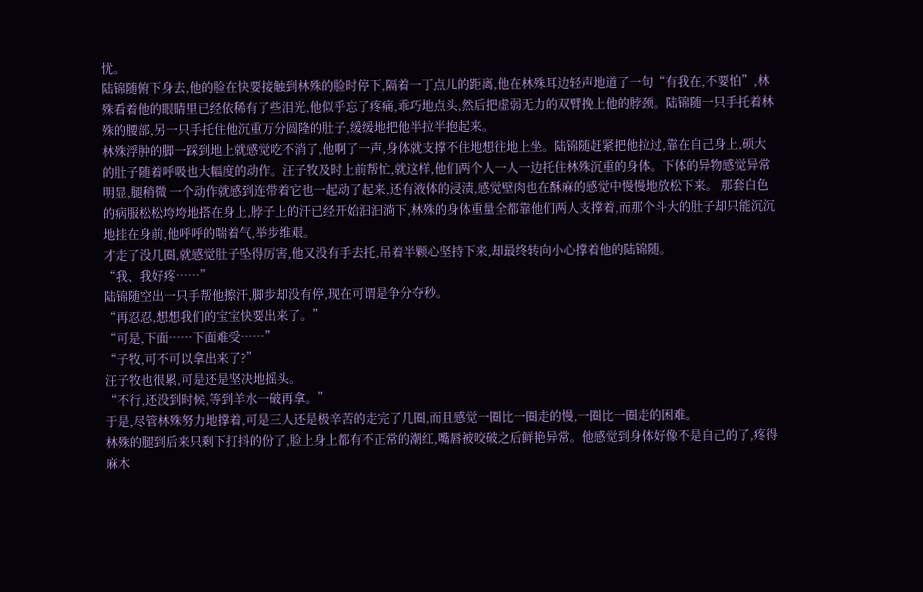忧。
陆锦随俯下身去,他的脸在快要接触到林殊的脸时停下,隔着一丁点儿的距离,他在林殊耳边轻声地道了一句“有我在,不要怕”,林殊看着他的眼睛里已经依稀有了些泪光,他似乎忘了疼痛,乖巧地点头,然后把虚弱无力的双臂挽上他的脖颈。陆锦随一只手托着林殊的腰部,另一只手托住他沉重万分圆隆的肚子,缓缓地把他半拉半抱起来。
林殊浮肿的脚一踩到地上就感觉吃不消了,他啊了一声,身体就支撑不住地想往地上坐。陆锦随赶紧把他拉过,靠在自己身上,硕大的肚子随着呼吸也大幅度的动作。汪子牧及时上前帮忙,就这样,他们两个人一人一边托住林殊沉重的身体。下体的异物感觉异常明显,腿稍微 一个动作就感到连带着它也一起动了起来,还有液体的浸渍,感觉壁肉也在酥麻的感觉中慢慢地放松下来。 那套白色的病服松松垮垮地搭在身上,脖子上的汗已经开始汩汩淌下,林殊的身体重量全都靠他们两人支撑着,而那个斗大的肚子却只能沉沉地挂在身前,他呼呼的喘着气,举步维艰。
才走了没几圈,就感觉肚子坠得厉害,他又没有手去托,吊着半颗心坚持下来,却最终转向小心撑着他的陆锦随。
“我、我好疼……”
陆锦随空出一只手帮他擦汗,脚步却没有停,现在可谓是争分夺秒。
“再忍忍,想想我们的宝宝快要出来了。”
“可是,下面……下面难受……”
“子牧,可不可以拿出来了?”
汪子牧也很累,可是还是坚决地摇头。
“不行,还没到时候,等到羊水一破再拿。”
于是,尽管林殊努力地撑着,可是三人还是极辛苦的走完了几圈,而且感觉一圈比一圈走的慢,一圈比一圈走的困难。
林殊的腿到后来只剩下打抖的份了,脸上身上都有不正常的潮红,嘴唇被咬破之后鲜艳异常。他感觉到身体好像不是自己的了,疼得麻木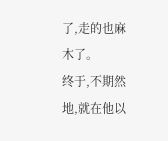了,走的也麻木了。
终于,不期然地,就在他以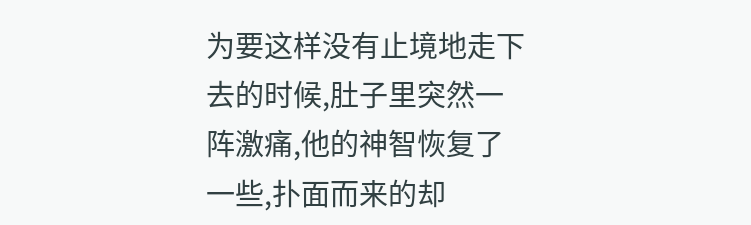为要这样没有止境地走下去的时候,肚子里突然一阵激痛,他的神智恢复了一些,扑面而来的却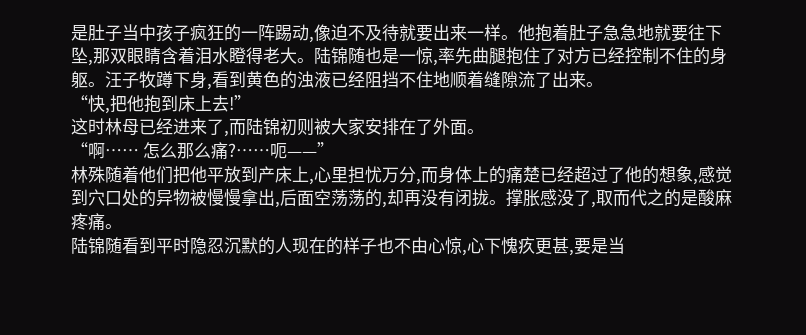是肚子当中孩子疯狂的一阵踢动,像迫不及待就要出来一样。他抱着肚子急急地就要往下坠,那双眼睛含着泪水瞪得老大。陆锦随也是一惊,率先曲腿抱住了对方已经控制不住的身躯。汪子牧蹲下身,看到黄色的浊液已经阻挡不住地顺着缝隙流了出来。
“快,把他抱到床上去!”
这时林母已经进来了,而陆锦初则被大家安排在了外面。
“啊…… 怎么那么痛?……呃——”
林殊随着他们把他平放到产床上,心里担忧万分,而身体上的痛楚已经超过了他的想象,感觉到穴口处的异物被慢慢拿出,后面空荡荡的,却再没有闭拢。撑胀感没了,取而代之的是酸麻疼痛。
陆锦随看到平时隐忍沉默的人现在的样子也不由心惊,心下愧疚更甚,要是当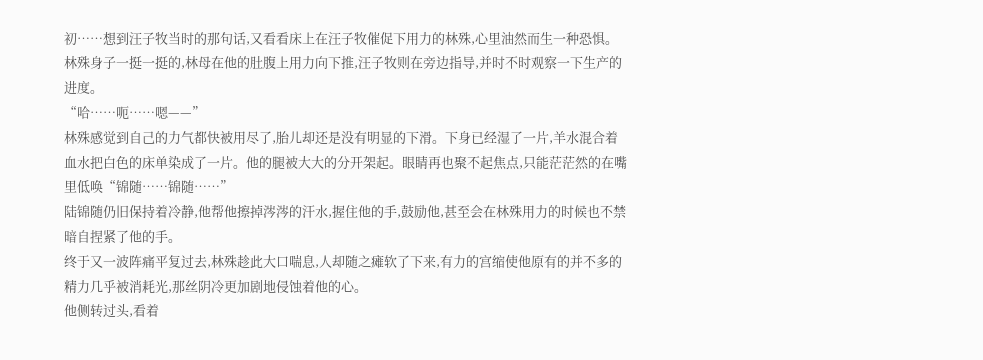初……想到汪子牧当时的那句话,又看看床上在汪子牧催促下用力的林殊,心里油然而生一种恐惧。林殊身子一挺一挺的,林母在他的肚腹上用力向下推,汪子牧则在旁边指导,并时不时观察一下生产的进度。
“哈……呃……嗯——”
林殊感觉到自己的力气都快被用尽了,胎儿却还是没有明显的下滑。下身已经湿了一片,羊水混合着血水把白色的床单染成了一片。他的腿被大大的分开架起。眼睛再也聚不起焦点,只能茫茫然的在嘴里低唤“锦随……锦随……”
陆锦随仍旧保持着冷静,他帮他擦掉涔涔的汗水,握住他的手,鼓励他,甚至会在林殊用力的时候也不禁暗自捏紧了他的手。
终于又一波阵痛平复过去,林殊趁此大口喘息,人却随之瘫软了下来,有力的宫缩使他原有的并不多的精力几乎被消耗光,那丝阴冷更加剧地侵蚀着他的心。
他侧转过头,看着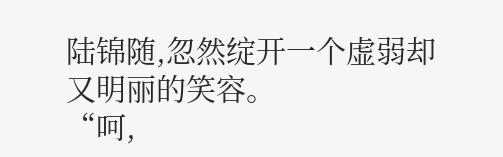陆锦随,忽然绽开一个虚弱却又明丽的笑容。
“呵,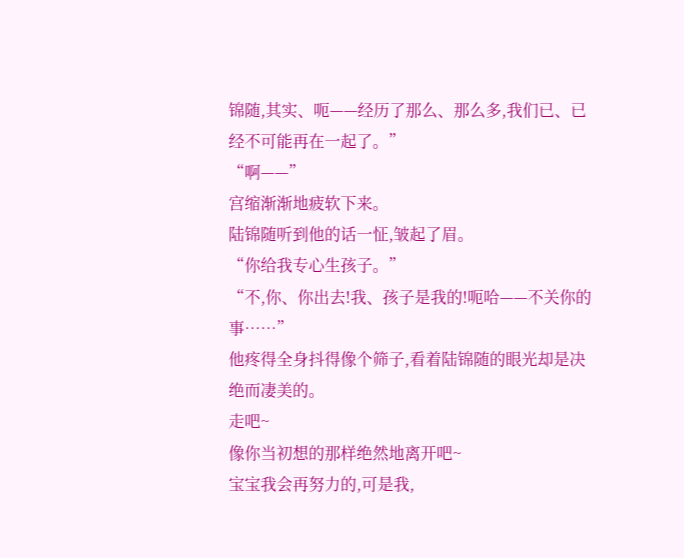锦随,其实、呃——经历了那么、那么多,我们已、已经不可能再在一起了。”
“啊——”
宫缩渐渐地疲软下来。
陆锦随听到他的话一怔,皱起了眉。
“你给我专心生孩子。”
“不,你、你出去!我、孩子是我的!呃哈——不关你的事……”
他疼得全身抖得像个筛子,看着陆锦随的眼光却是决绝而凄美的。
走吧~
像你当初想的那样绝然地离开吧~
宝宝我会再努力的,可是我,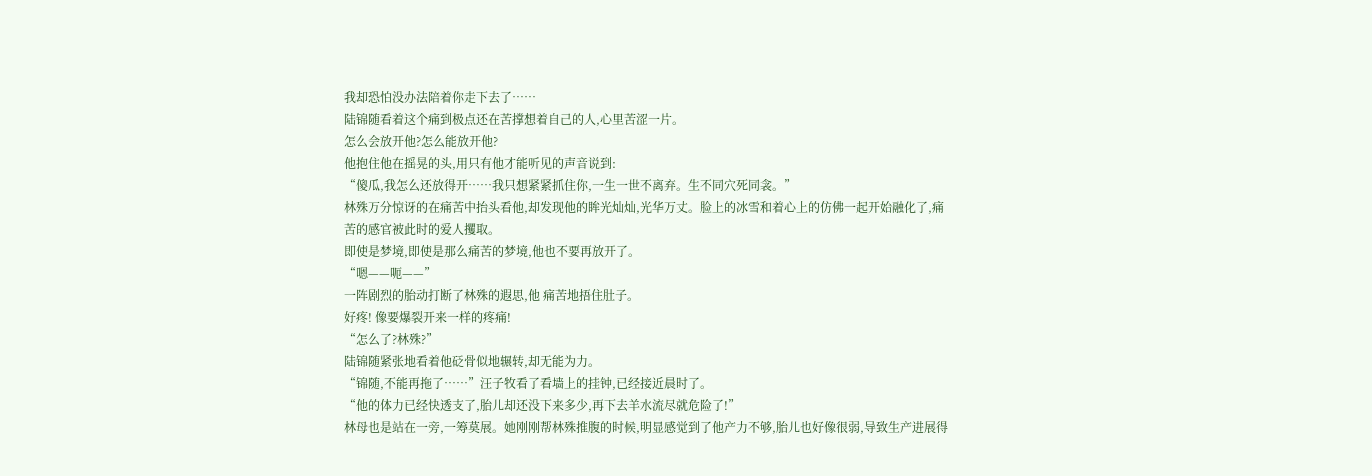我却恐怕没办法陪着你走下去了……
陆锦随看着这个痛到极点还在苦撑想着自己的人,心里苦涩一片。
怎么会放开他?怎么能放开他?
他抱住他在摇晃的头,用只有他才能听见的声音说到:
“傻瓜,我怎么还放得开……我只想紧紧抓住你,一生一世不离弃。生不同穴死同衾。”
林殊万分惊讶的在痛苦中抬头看他,却发现他的眸光灿灿,光华万丈。脸上的冰雪和着心上的仿佛一起开始融化了,痛苦的感官被此时的爱人攫取。
即使是梦境,即使是那么痛苦的梦境,他也不要再放开了。
“嗯——呃——”
一阵剧烈的胎动打断了林殊的遐思,他 痛苦地捂住肚子。
好疼! 像要爆裂开来一样的疼痛!
“怎么了?林殊?”
陆锦随紧张地看着他砭骨似地辗转,却无能为力。
“锦随,不能再拖了……”汪子牧看了看墙上的挂钟,已经接近晨时了。
“他的体力已经快透支了,胎儿却还没下来多少,再下去羊水流尽就危险了!”
林母也是站在一旁,一筹莫展。她刚刚帮林殊推腹的时候,明显感觉到了他产力不够,胎儿也好像很弱,导致生产进展得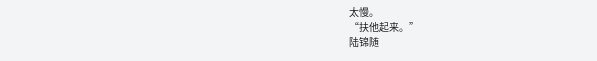太慢。
“扶他起来。”
陆锦随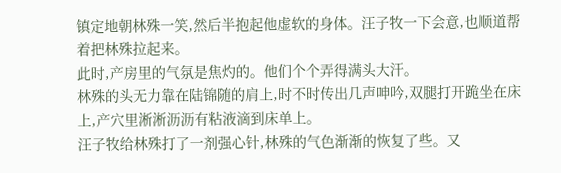镇定地朝林殊一笑,然后半抱起他虚软的身体。汪子牧一下会意,也顺道帮着把林殊拉起来。
此时,产房里的气氛是焦灼的。他们个个弄得满头大汗。
林殊的头无力靠在陆锦随的肩上,时不时传出几声呻吟,双腿打开跪坐在床上,产穴里淅淅沥沥有粘液滴到床单上。
汪子牧给林殊打了一剂强心针,林殊的气色渐渐的恢复了些。又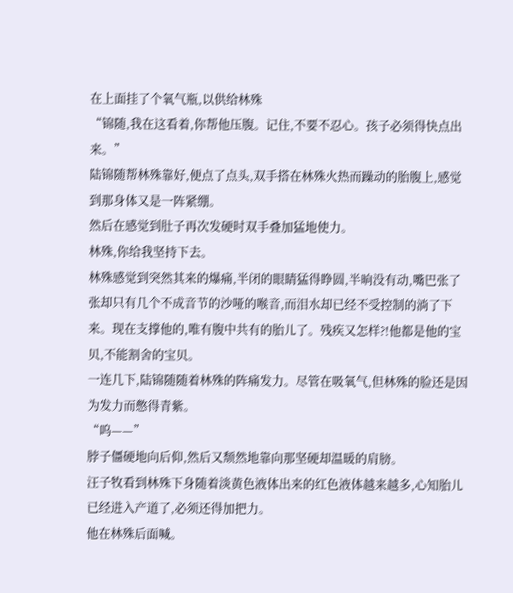在上面挂了个氧气瓶,以供给林殊
“锦随,我在这看着,你帮他压腹。记住,不要不忍心。孩子必须得快点出来。”
陆锦随帮林殊靠好,便点了点头,双手搭在林殊火热而躁动的胎腹上,感觉到那身体又是一阵紧绷。
然后在感觉到肚子再次发硬时双手叠加猛地使力。
林殊,你给我坚持下去。
林殊感觉到突然其来的爆痛,半闭的眼睛猛得睁圆,半晌没有动,嘴巴张了张却只有几个不成音节的沙哑的喉音,而泪水却已经不受控制的淌了下来。现在支撑他的,唯有腹中共有的胎儿了。残疾又怎样?!他都是他的宝贝,不能割舍的宝贝。
一连几下,陆锦随随着林殊的阵痛发力。尽管在吸氧气,但林殊的脸还是因为发力而憋得青紫。
“呜——”
脖子僵硬地向后仰,然后又颓然地靠向那坚硬却温暖的肩膀。
汪子牧看到林殊下身随着淡黄色液体出来的红色液体越来越多,心知胎儿已经进入产道了,必须还得加把力。
他在林殊后面喊。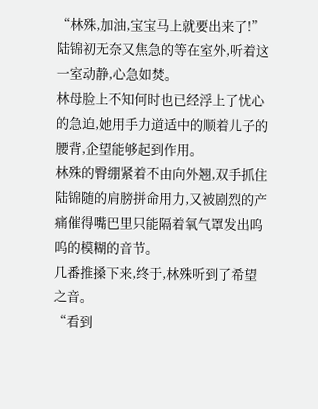“林殊,加油,宝宝马上就要出来了!”
陆锦初无奈又焦急的等在室外,听着这一室动静,心急如焚。
林母脸上不知何时也已经浮上了忧心的急迫,她用手力道适中的顺着儿子的腰背,企望能够起到作用。
林殊的臀绷紧着不由向外翘,双手抓住陆锦随的肩膀拼命用力,又被剧烈的产痛催得嘴巴里只能隔着氧气罩发出呜呜的模糊的音节。
几番推搡下来,终于,林殊听到了希望之音。
“看到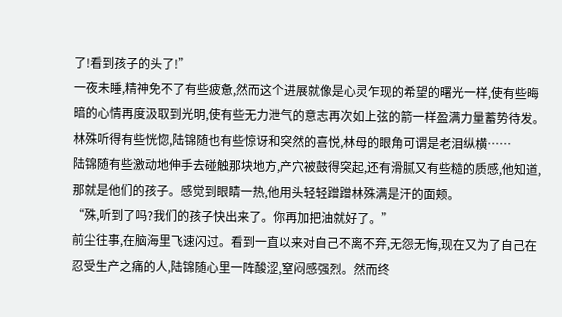了!看到孩子的头了!”
一夜未睡,精神免不了有些疲惫,然而这个进展就像是心灵乍现的希望的曙光一样,使有些晦暗的心情再度汲取到光明,使有些无力泄气的意志再次如上弦的箭一样盈满力量蓄势待发。
林殊听得有些恍惚,陆锦随也有些惊讶和突然的喜悦,林母的眼角可谓是老泪纵横……
陆锦随有些激动地伸手去碰触那块地方,产穴被鼓得突起,还有滑腻又有些糙的质感,他知道,那就是他们的孩子。感觉到眼睛一热,他用头轻轻蹭蹭林殊满是汗的面颊。
“殊,听到了吗?我们的孩子快出来了。你再加把油就好了。”
前尘往事,在脑海里飞速闪过。看到一直以来对自己不离不弃,无怨无悔,现在又为了自己在忍受生产之痛的人,陆锦随心里一阵酸涩,窒闷感强烈。然而终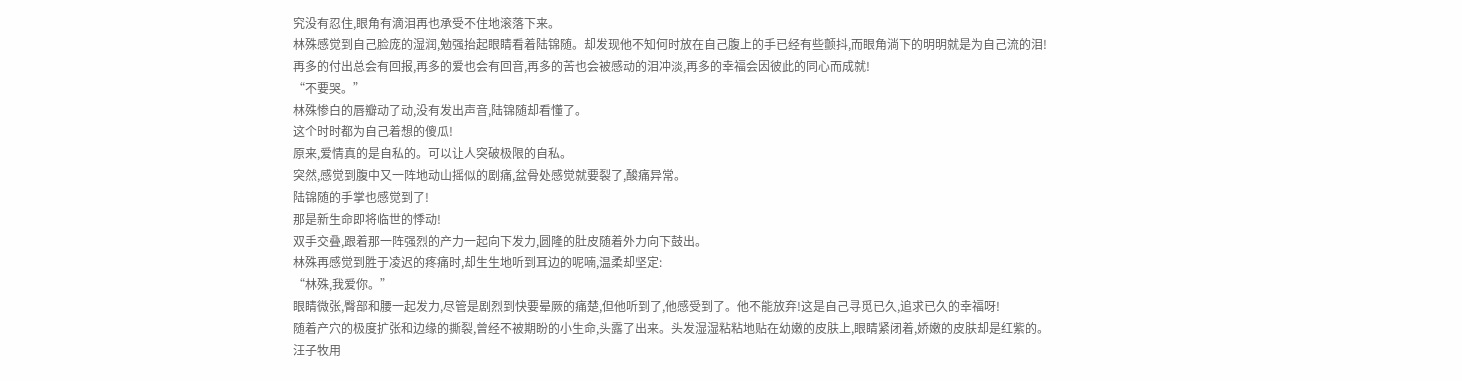究没有忍住,眼角有滴泪再也承受不住地滚落下来。
林殊感觉到自己脸庞的湿润,勉强抬起眼睛看着陆锦随。却发现他不知何时放在自己腹上的手已经有些颤抖,而眼角淌下的明明就是为自己流的泪!
再多的付出总会有回报,再多的爱也会有回音,再多的苦也会被感动的泪冲淡,再多的幸福会因彼此的同心而成就!
“不要哭。”
林殊惨白的唇瓣动了动,没有发出声音,陆锦随却看懂了。
这个时时都为自己着想的傻瓜!
原来,爱情真的是自私的。可以让人突破极限的自私。
突然,感觉到腹中又一阵地动山摇似的剧痛,盆骨处感觉就要裂了,酸痛异常。
陆锦随的手掌也感觉到了!
那是新生命即将临世的悸动!
双手交叠,跟着那一阵强烈的产力一起向下发力,圆隆的肚皮随着外力向下鼓出。
林殊再感觉到胜于凌迟的疼痛时,却生生地听到耳边的呢喃,温柔却坚定:
“林殊,我爱你。”
眼睛微张,臀部和腰一起发力,尽管是剧烈到快要晕厥的痛楚,但他听到了,他感受到了。他不能放弃!这是自己寻觅已久,追求已久的幸福呀!
随着产穴的极度扩张和边缘的撕裂,曾经不被期盼的小生命,头露了出来。头发湿湿粘粘地贴在幼嫩的皮肤上,眼睛紧闭着,娇嫩的皮肤却是红紫的。
汪子牧用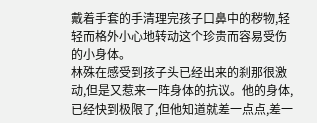戴着手套的手清理完孩子口鼻中的秽物,轻轻而格外小心地转动这个珍贵而容易受伤的小身体。
林殊在感受到孩子头已经出来的刹那很激动,但是又惹来一阵身体的抗议。他的身体,已经快到极限了,但他知道就差一点点,差一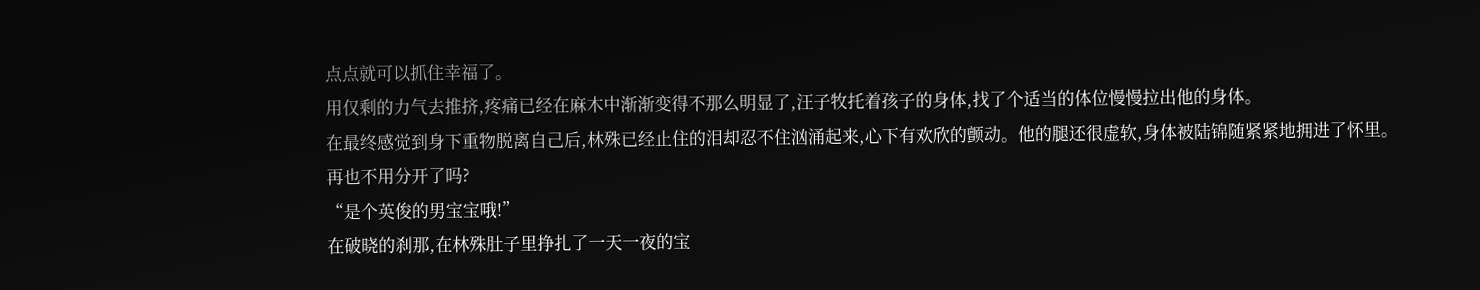点点就可以抓住幸福了。
用仅剩的力气去推挤,疼痛已经在麻木中渐渐变得不那么明显了,汪子牧托着孩子的身体,找了个适当的体位慢慢拉出他的身体。
在最终感觉到身下重物脱离自己后,林殊已经止住的泪却忍不住汹涌起来,心下有欢欣的颤动。他的腿还很虚软,身体被陆锦随紧紧地拥进了怀里。
再也不用分开了吗?
“是个英俊的男宝宝哦!”
在破晓的刹那,在林殊肚子里挣扎了一天一夜的宝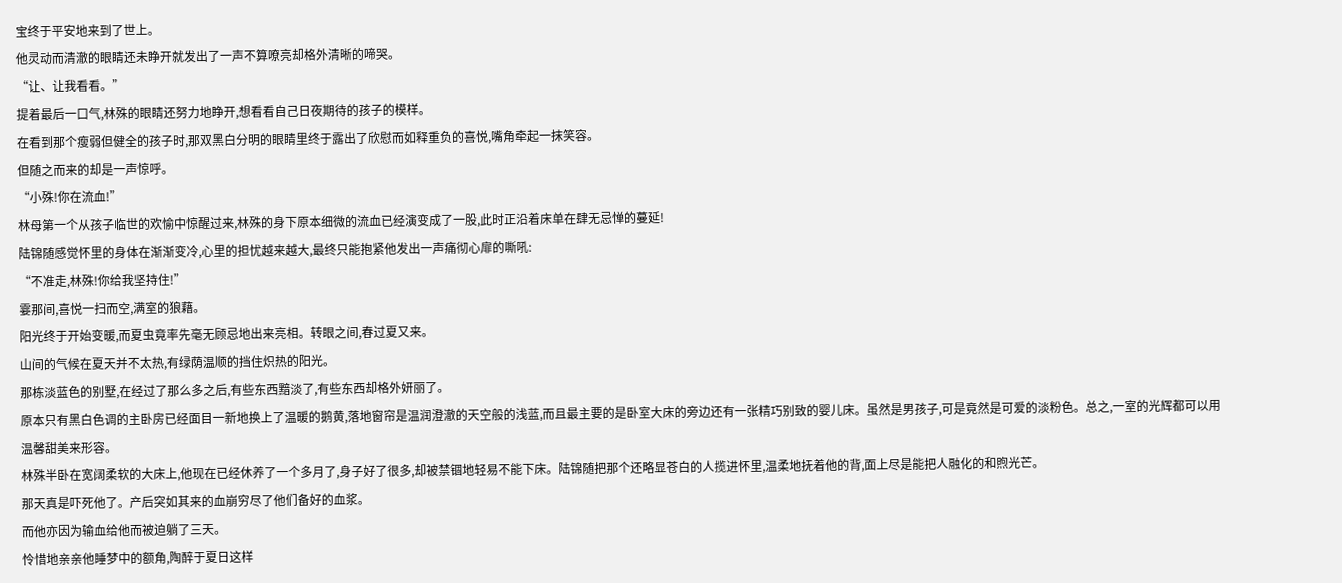宝终于平安地来到了世上。
他灵动而清澈的眼睛还未睁开就发出了一声不算嘹亮却格外清晰的啼哭。
“让、让我看看。”
提着最后一口气,林殊的眼睛还努力地睁开,想看看自己日夜期待的孩子的模样。
在看到那个瘦弱但健全的孩子时,那双黑白分明的眼睛里终于露出了欣慰而如释重负的喜悦,嘴角牵起一抹笑容。
但随之而来的却是一声惊呼。
“小殊!你在流血!”
林母第一个从孩子临世的欢愉中惊醒过来,林殊的身下原本细微的流血已经演变成了一股,此时正沿着床单在肆无忌惮的蔓延!
陆锦随感觉怀里的身体在渐渐变冷,心里的担忧越来越大,最终只能抱紧他发出一声痛彻心扉的嘶吼:
“不准走,林殊!你给我坚持住!”
霎那间,喜悦一扫而空,满室的狼藉。
阳光终于开始变暖,而夏虫竟率先毫无顾忌地出来亮相。转眼之间,春过夏又来。
山间的气候在夏天并不太热,有绿荫温顺的挡住炽热的阳光。
那栋淡蓝色的别墅,在经过了那么多之后,有些东西黯淡了,有些东西却格外妍丽了。
原本只有黑白色调的主卧房已经面目一新地换上了温暖的鹅黄,落地窗帘是温润澄澈的天空般的浅蓝,而且最主要的是卧室大床的旁边还有一张精巧别致的婴儿床。虽然是男孩子,可是竟然是可爱的淡粉色。总之,一室的光辉都可以用温馨甜美来形容。
林殊半卧在宽阔柔软的大床上,他现在已经休养了一个多月了,身子好了很多,却被禁锢地轻易不能下床。陆锦随把那个还略显苍白的人揽进怀里,温柔地抚着他的背,面上尽是能把人融化的和煦光芒。
那天真是吓死他了。产后突如其来的血崩穷尽了他们备好的血浆。
而他亦因为输血给他而被迫躺了三天。
怜惜地亲亲他睡梦中的额角,陶醉于夏日这样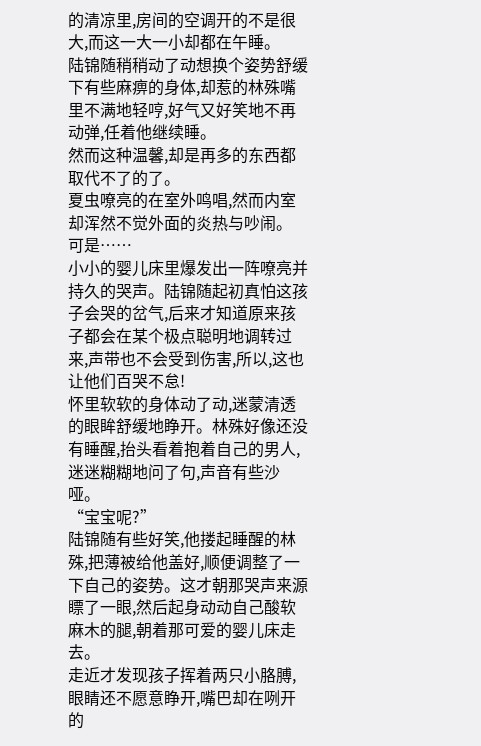的清凉里,房间的空调开的不是很大,而这一大一小却都在午睡。
陆锦随稍稍动了动想换个姿势舒缓下有些麻痹的身体,却惹的林殊嘴里不满地轻哼,好气又好笑地不再动弹,任着他继续睡。
然而这种温馨,却是再多的东西都取代不了的了。
夏虫嘹亮的在室外鸣唱,然而内室却浑然不觉外面的炎热与吵闹。
可是……
小小的婴儿床里爆发出一阵嘹亮并持久的哭声。陆锦随起初真怕这孩子会哭的岔气,后来才知道原来孩子都会在某个极点聪明地调转过来,声带也不会受到伤害,所以,这也让他们百哭不怠!
怀里软软的身体动了动,迷蒙清透的眼眸舒缓地睁开。林殊好像还没有睡醒,抬头看着抱着自己的男人,迷迷糊糊地问了句,声音有些沙哑。
“宝宝呢?”
陆锦随有些好笑,他搂起睡醒的林殊,把薄被给他盖好,顺便调整了一下自己的姿势。这才朝那哭声来源瞟了一眼,然后起身动动自己酸软麻木的腿,朝着那可爱的婴儿床走去。
走近才发现孩子挥着两只小胳膊,眼睛还不愿意睁开,嘴巴却在咧开的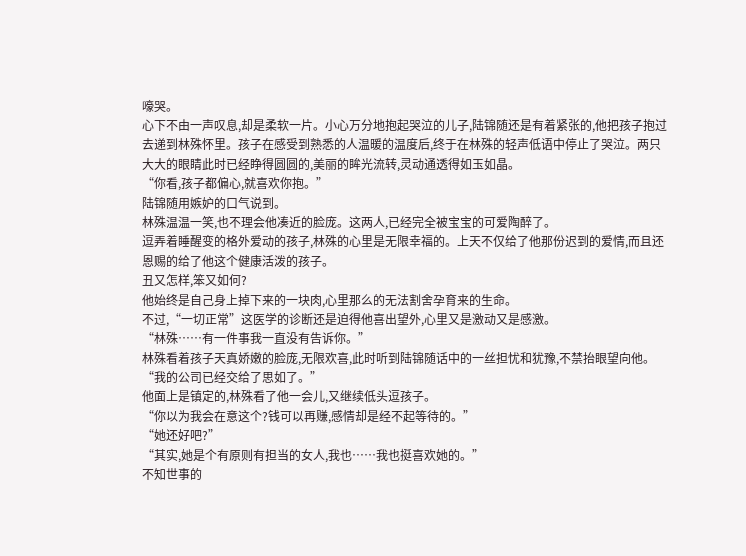嚎哭。
心下不由一声叹息,却是柔软一片。小心万分地抱起哭泣的儿子,陆锦随还是有着紧张的,他把孩子抱过去递到林殊怀里。孩子在感受到熟悉的人温暖的温度后,终于在林殊的轻声低语中停止了哭泣。两只大大的眼睛此时已经睁得圆圆的,美丽的眸光流转,灵动通透得如玉如晶。
“你看,孩子都偏心,就喜欢你抱。”
陆锦随用嫉妒的口气说到。
林殊温温一笑,也不理会他凑近的脸庞。这两人,已经完全被宝宝的可爱陶醉了。
逗弄着睡醒变的格外爱动的孩子,林殊的心里是无限幸福的。上天不仅给了他那份迟到的爱情,而且还恩赐的给了他这个健康活泼的孩子。
丑又怎样,笨又如何?
他始终是自己身上掉下来的一块肉,心里那么的无法割舍孕育来的生命。
不过,“一切正常”这医学的诊断还是迫得他喜出望外,心里又是激动又是感激。
“林殊……有一件事我一直没有告诉你。”
林殊看着孩子天真娇嫩的脸庞,无限欢喜,此时听到陆锦随话中的一丝担忧和犹豫,不禁抬眼望向他。
“我的公司已经交给了思如了。”
他面上是镇定的,林殊看了他一会儿,又继续低头逗孩子。
“你以为我会在意这个?钱可以再赚,感情却是经不起等待的。”
“她还好吧?”
“其实,她是个有原则有担当的女人,我也……我也挺喜欢她的。”
不知世事的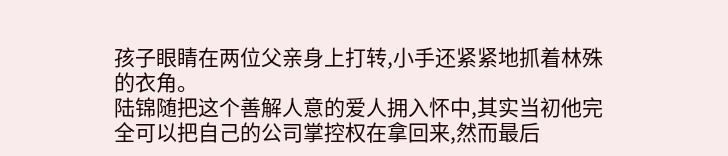孩子眼睛在两位父亲身上打转,小手还紧紧地抓着林殊的衣角。
陆锦随把这个善解人意的爱人拥入怀中,其实当初他完全可以把自己的公司掌控权在拿回来,然而最后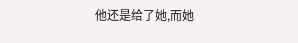他还是给了她,而她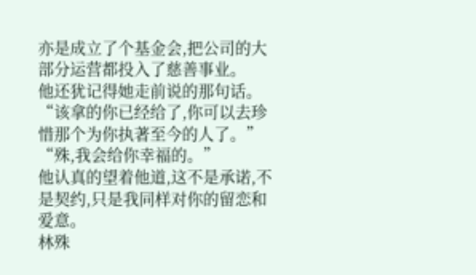亦是成立了个基金会,把公司的大部分运营都投入了慈善事业。
他还犹记得她走前说的那句话。
“该拿的你已经给了,你可以去珍惜那个为你执著至今的人了。”
“殊,我会给你幸福的。”
他认真的望着他道,这不是承诺,不是契约,只是我同样对你的留恋和爱意。
林殊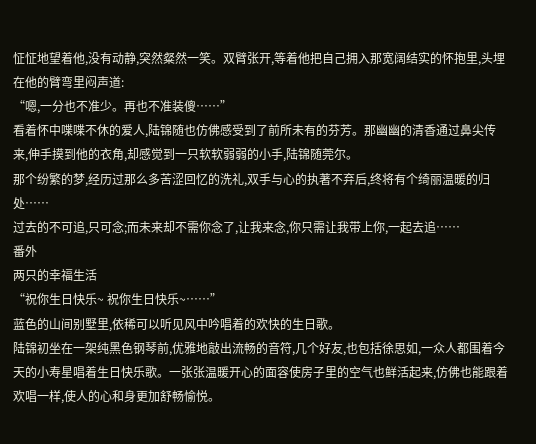怔怔地望着他,没有动静,突然粲然一笑。双臂张开,等着他把自己拥入那宽阔结实的怀抱里,头埋在他的臂弯里闷声道:
“嗯,一分也不准少。再也不准装傻……”
看着怀中喋喋不休的爱人,陆锦随也仿佛感受到了前所未有的芬芳。那幽幽的清香通过鼻尖传来,伸手摸到他的衣角,却感觉到一只软软弱弱的小手,陆锦随莞尔。
那个纷繁的梦,经历过那么多苦涩回忆的洗礼,双手与心的执著不弃后,终将有个绮丽温暖的归处……
过去的不可追,只可念;而未来却不需你念了,让我来念,你只需让我带上你,一起去追……
番外
两只的幸福生活
“祝你生日快乐~ 祝你生日快乐~……”
蓝色的山间别墅里,依稀可以听见风中吟唱着的欢快的生日歌。
陆锦初坐在一架纯黑色钢琴前,优雅地敲出流畅的音符,几个好友,也包括徐思如,一众人都围着今天的小寿星唱着生日快乐歌。一张张温暖开心的面容使房子里的空气也鲜活起来,仿佛也能跟着欢唱一样,使人的心和身更加舒畅愉悦。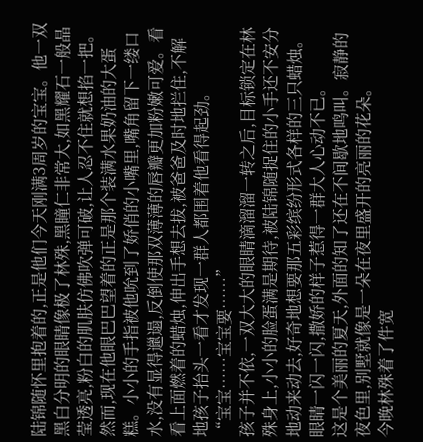陆锦随怀里抱着的,正是他们今天刚满3周岁的宝宝。他一双黑白分明的眼睛像极了林殊,黑瞳仁非常大,如黑耀石一般晶莹透亮,粉白的肌肤仿佛吹弹可破,让人忍不住就想掐一把。
然而,现在他眼巴巴望着的正是那个装满水果奶油的大蛋糕。小小的手指被他吮到了娇俏的小嘴里,嘴角留下一缕口水,没有显得邋遢,反倒使那双薄薄的唇瓣更加粉嫩可爱。看看上面燃着的蜡烛,伸出手想去拔,被爸爸及时地拦住,不解地孩子抬头一看才发现一群人都围着他看得起劲。
“宝宝……宝宝要……”
孩子并不依,一双大大的眼睛滴溜溜一转之后,目标锁定在林殊身上,小小的脸蛋满是期待,被陆锦随捉住的小手还不安分地动来动去,好奇地想要那五彩缤纷形式各样的三只蜡烛。眼睛一闪一闪,撒娇的样子惹得一群大人心动不已。
这是个美丽的夏天,外面的知了还在不间歇地鸣叫。寂静的夜色里,别墅就像是一朵在夜里盛开的亮丽的花朵。
今晚林殊着了件宽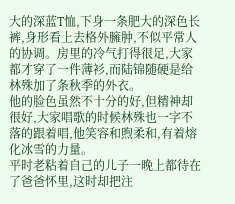大的深蓝T恤,下身一条肥大的深色长裤,身形看上去格外臃肿,不似平常人的协调。房里的冷气打得很足,大家都才穿了一件薄衫,而陆锦随硬是给林殊加了条秋季的外衣。
他的脸色虽然不十分的好,但精神却很好,大家唱歌的时候林殊也一字不落的跟着唱,他笑容和煦柔和,有着熔化冰雪的力量。
平时老粘着自己的儿子一晚上都待在了爸爸怀里,这时却把注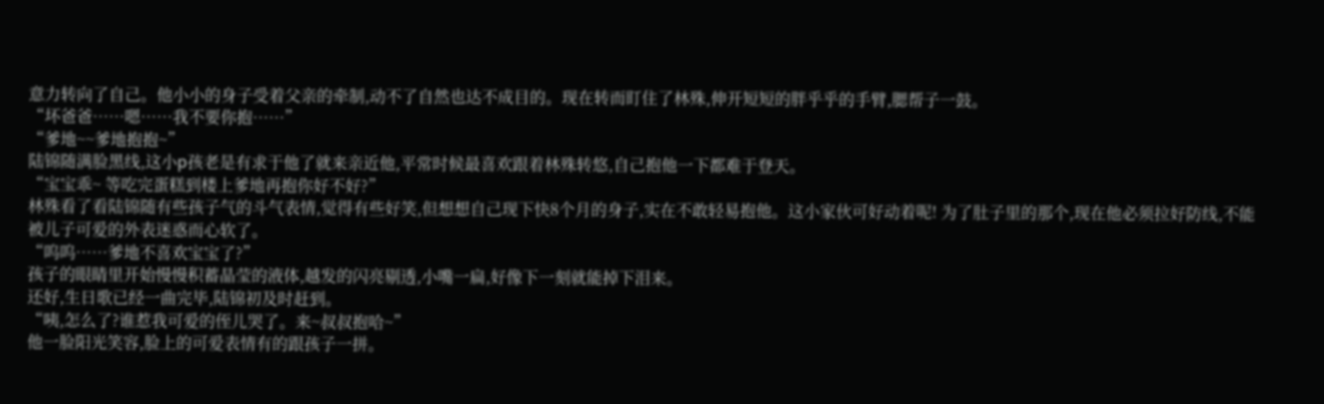意力转向了自己。他小小的身子受着父亲的牵制,动不了自然也达不成目的。现在转而盯住了林殊,伸开短短的胖乎乎的手臂,腮帮子一鼓。
“坏爸爸……嗯……我不要你抱……”
“爹地~~爹地抱抱~”
陆锦随满脸黑线,这小p孩老是有求于他了就来亲近他,平常时候最喜欢跟着林殊转悠,自己抱他一下都难于登天。
“宝宝乖~ 等吃完蛋糕到楼上爹地再抱你好不好?”
林殊看了看陆锦随有些孩子气的斗气表情,觉得有些好笑,但想想自己现下快8个月的身子,实在不敢轻易抱他。这小家伙可好动着呢! 为了肚子里的那个,现在他必须拉好防线,不能被儿子可爱的外表迷惑而心软了。
“呜呜……爹地不喜欢宝宝了?”
孩子的眼睛里开始慢慢积蓄晶莹的液体,越发的闪亮剔透,小嘴一扁,好像下一刻就能掉下泪来。
还好,生日歌已经一曲完毕,陆锦初及时赶到。
“咦,怎么了?谁惹我可爱的侄儿哭了。来~叔叔抱哈~”
他一脸阳光笑容,脸上的可爱表情有的跟孩子一拼。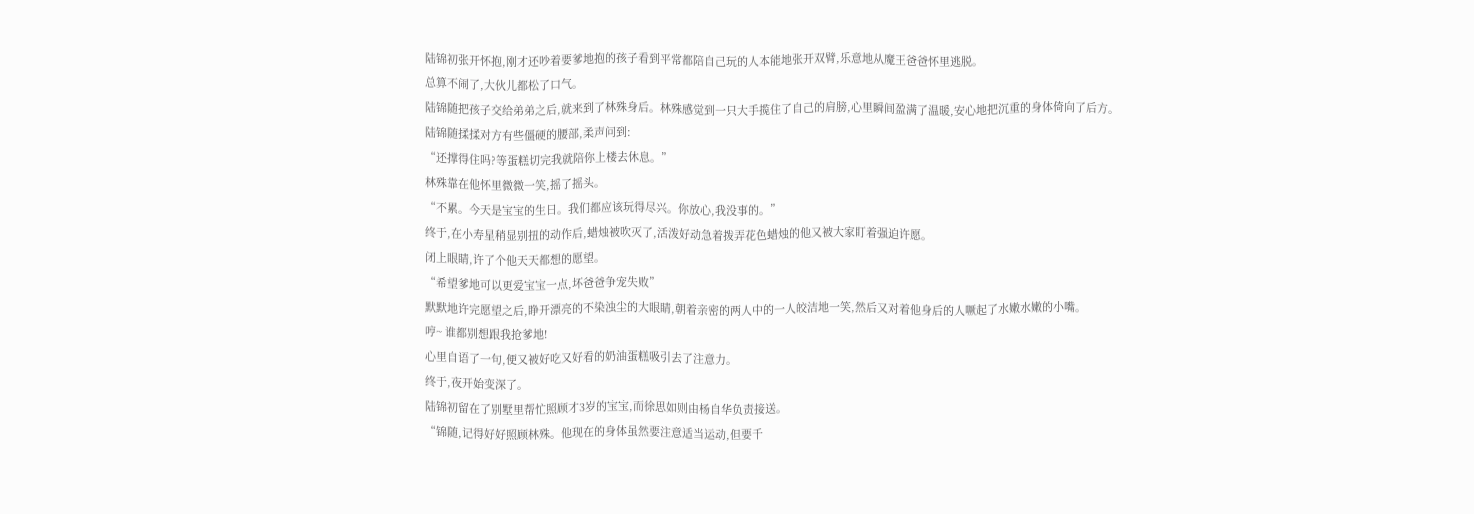陆锦初张开怀抱,刚才还吵着要爹地抱的孩子看到平常都陪自己玩的人本能地张开双臂,乐意地从魔王爸爸怀里逃脱。
总算不闹了,大伙儿都松了口气。
陆锦随把孩子交给弟弟之后,就来到了林殊身后。林殊感觉到一只大手揽住了自己的肩膀,心里瞬间盈满了温暖,安心地把沉重的身体倚向了后方。
陆锦随揉揉对方有些僵硬的腰部,柔声问到:
“还撑得住吗?等蛋糕切完我就陪你上楼去休息。”
林殊靠在他怀里微微一笑,摇了摇头。
“不累。今天是宝宝的生日。我们都应该玩得尽兴。你放心,我没事的。”
终于,在小寿星稍显别扭的动作后,蜡烛被吹灭了,活泼好动急着拨弄花色蜡烛的他又被大家盯着强迫许愿。
闭上眼睛,许了个他天天都想的愿望。
“希望爹地可以更爱宝宝一点,坏爸爸争宠失败”
默默地许完愿望之后,睁开漂亮的不染浊尘的大眼睛,朝着亲密的两人中的一人皎洁地一笑,然后又对着他身后的人噘起了水嫩水嫩的小嘴。
哼~ 谁都别想跟我抢爹地!
心里自语了一句,便又被好吃又好看的奶油蛋糕吸引去了注意力。
终于,夜开始变深了。
陆锦初留在了别墅里帮忙照顾才3岁的宝宝,而徐思如则由杨自华负责接送。
“锦随,记得好好照顾林殊。他现在的身体虽然要注意适当运动,但要千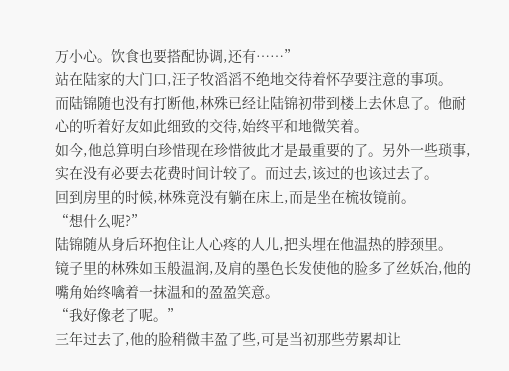万小心。饮食也要搭配协调,还有……”
站在陆家的大门口,汪子牧滔滔不绝地交待着怀孕要注意的事项。
而陆锦随也没有打断他,林殊已经让陆锦初带到楼上去休息了。他耐心的听着好友如此细致的交待,始终平和地微笑着。
如今,他总算明白珍惜现在珍惜彼此才是最重要的了。另外一些琐事,实在没有必要去花费时间计较了。而过去,该过的也该过去了。
回到房里的时候,林殊竟没有躺在床上,而是坐在梳妆镜前。
“想什么呢?”
陆锦随从身后环抱住让人心疼的人儿,把头埋在他温热的脖颈里。
镜子里的林殊如玉般温润,及肩的墨色长发使他的脸多了丝妖冶,他的嘴角始终噙着一抹温和的盈盈笑意。
“我好像老了呢。”
三年过去了,他的脸稍微丰盈了些,可是当初那些劳累却让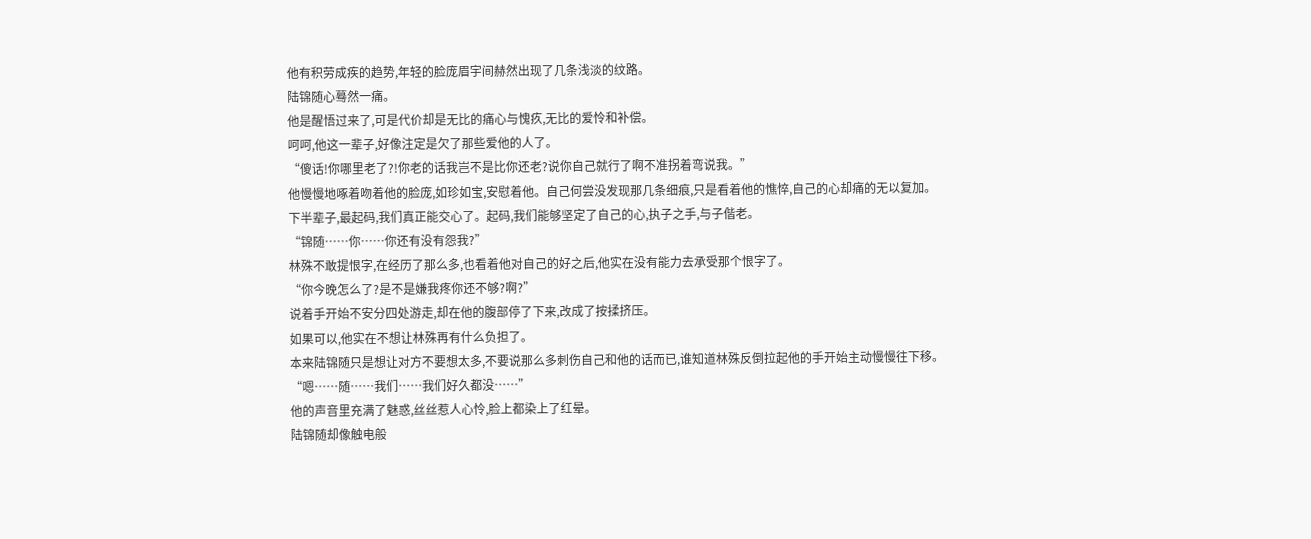他有积劳成疾的趋势,年轻的脸庞眉宇间赫然出现了几条浅淡的纹路。
陆锦随心蓦然一痛。
他是醒悟过来了,可是代价却是无比的痛心与愧疚,无比的爱怜和补偿。
呵呵,他这一辈子,好像注定是欠了那些爱他的人了。
“傻话!你哪里老了?!你老的话我岂不是比你还老?说你自己就行了啊不准拐着弯说我。”
他慢慢地啄着吻着他的脸庞,如珍如宝,安慰着他。自己何尝没发现那几条细痕,只是看着他的憔悴,自己的心却痛的无以复加。
下半辈子,最起码,我们真正能交心了。起码,我们能够坚定了自己的心,执子之手,与子偕老。
“锦随……你……你还有没有怨我?”
林殊不敢提恨字,在经历了那么多,也看着他对自己的好之后,他实在没有能力去承受那个恨字了。
“你今晚怎么了?是不是嫌我疼你还不够?啊?”
说着手开始不安分四处游走,却在他的腹部停了下来,改成了按揉挤压。
如果可以,他实在不想让林殊再有什么负担了。
本来陆锦随只是想让对方不要想太多,不要说那么多刺伤自己和他的话而已,谁知道林殊反倒拉起他的手开始主动慢慢往下移。
“嗯……随……我们……我们好久都没……”
他的声音里充满了魅惑,丝丝惹人心怜,脸上都染上了红晕。
陆锦随却像触电般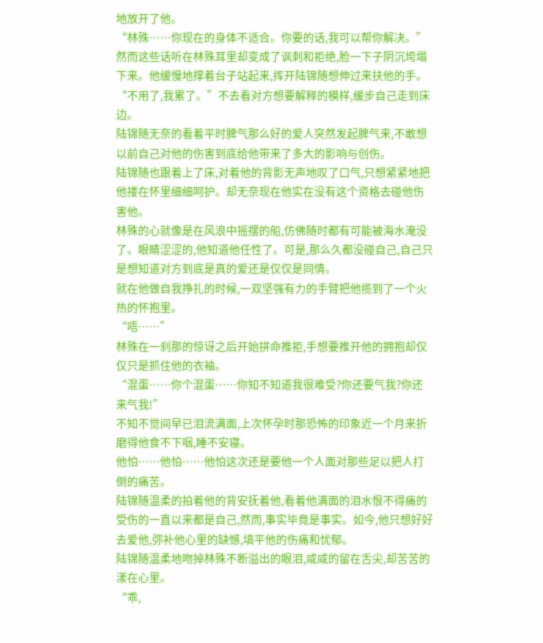地放开了他。
“林殊……你现在的身体不适合。你要的话,我可以帮你解决。”
然而这些话听在林殊耳里却变成了讽刺和拒绝,脸一下子阴沉垮塌下来。他缓慢地撑着台子站起来,挥开陆锦随想伸过来扶他的手。
“不用了,我累了。”不去看对方想要解释的模样,缓步自己走到床边。
陆锦随无奈的看着平时脾气那么好的爱人突然发起脾气来,不敢想以前自己对他的伤害到底给他带来了多大的影响与创伤。
陆锦随也跟着上了床,对着他的背影无声地叹了口气,只想紧紧地把他搂在怀里细细呵护。却无奈现在他实在没有这个资格去碰他伤害他。
林殊的心就像是在风浪中摇摆的船,仿佛随时都有可能被海水淹没了。眼睛涩涩的,他知道他任性了。可是,那么久都没碰自己,自己只是想知道对方到底是真的爱还是仅仅是同情。
就在他做自我挣扎的时候,一双坚强有力的手臂把他揽到了一个火热的怀抱里。
“唔……”
林殊在一刹那的惊讶之后开始拼命推拒,手想要推开他的拥抱却仅仅只是抓住他的衣袖。
“混蛋……你个混蛋……你知不知道我很难受?你还要气我?你还来气我!”
不知不觉间早已泪流满面,上次怀孕时那恐怖的印象近一个月来折磨得他食不下咽,睡不安寝。
他怕……他怕……他怕这次还是要他一个人面对那些足以把人打倒的痛苦。
陆锦随温柔的拍着他的背安抚着他,看着他满面的泪水恨不得痛的受伤的一直以来都是自己,然而,事实毕竟是事实。如今,他只想好好去爱他,弥补他心里的缺憾,填平他的伤痛和忧郁。
陆锦随温柔地吻掉林殊不断溢出的眼泪,咸咸的留在舌尖,却苦苦的漾在心里。
“乖,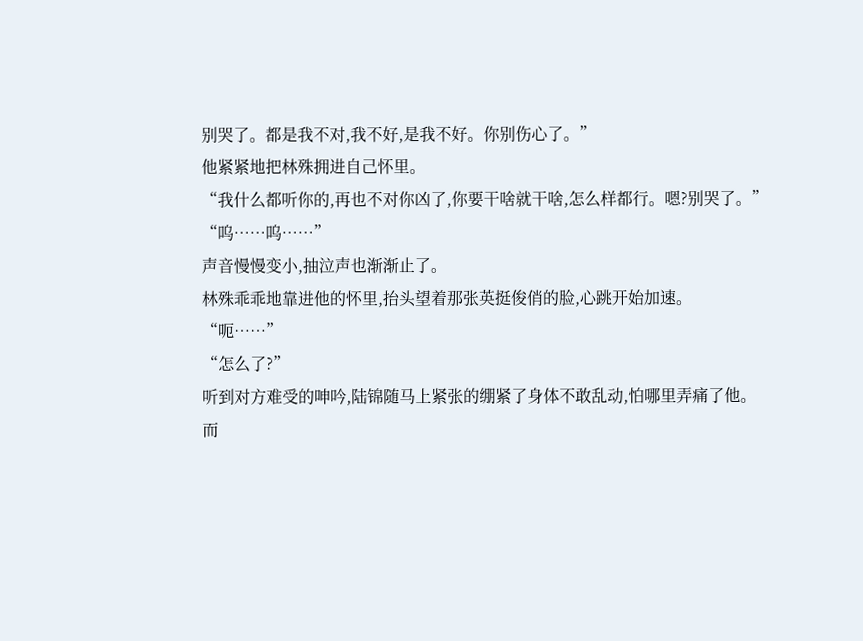别哭了。都是我不对,我不好,是我不好。你别伤心了。”
他紧紧地把林殊拥进自己怀里。
“我什么都听你的,再也不对你凶了,你要干啥就干啥,怎么样都行。嗯?别哭了。”
“呜……呜……”
声音慢慢变小,抽泣声也渐渐止了。
林殊乖乖地靠进他的怀里,抬头望着那张英挺俊俏的脸,心跳开始加速。
“呃……”
“怎么了?”
听到对方难受的呻吟,陆锦随马上紧张的绷紧了身体不敢乱动,怕哪里弄痛了他。
而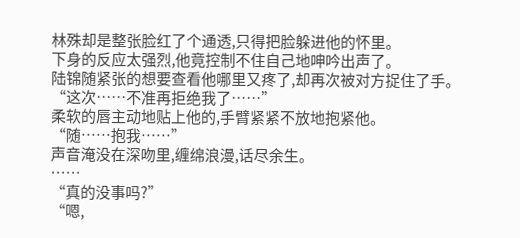林殊却是整张脸红了个通透,只得把脸躲进他的怀里。
下身的反应太强烈,他竟控制不住自己地呻吟出声了。
陆锦随紧张的想要查看他哪里又疼了,却再次被对方捉住了手。
“这次……不准再拒绝我了……”
柔软的唇主动地贴上他的,手臂紧紧不放地抱紧他。
“随……抱我……”
声音淹没在深吻里,缠绵浪漫,话尽余生。
……
“真的没事吗?”
“嗯,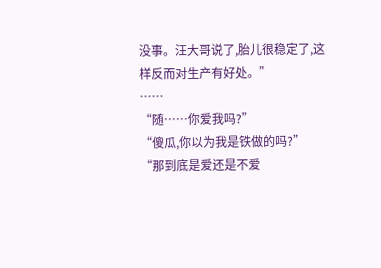没事。汪大哥说了,胎儿很稳定了,这样反而对生产有好处。”
……
“随……你爱我吗?”
“傻瓜,你以为我是铁做的吗?”
“那到底是爱还是不爱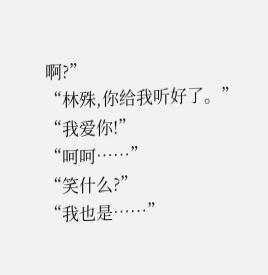啊?”
“林殊,你给我听好了。”
“我爱你!”
“呵呵……”
“笑什么?”
“我也是……”